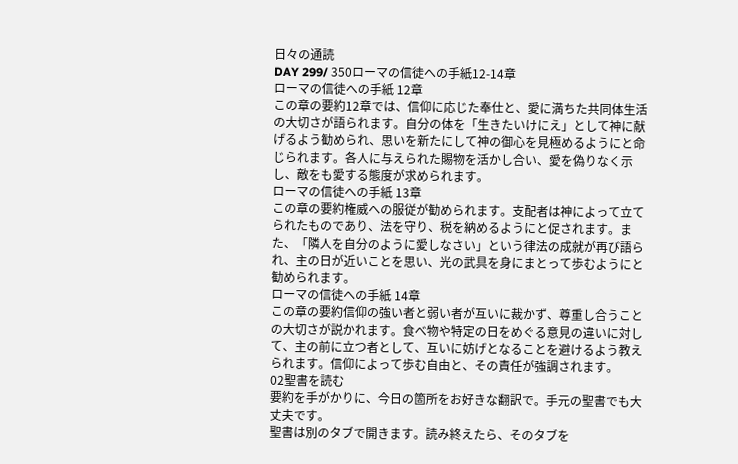日々の通読
DAY 299/ 350ローマの信徒への手紙12-14章
ローマの信徒への手紙 12章
この章の要約12章では、信仰に応じた奉仕と、愛に満ちた共同体生活の大切さが語られます。自分の体を「生きたいけにえ」として神に献げるよう勧められ、思いを新たにして神の御心を見極めるようにと命じられます。各人に与えられた賜物を活かし合い、愛を偽りなく示し、敵をも愛する態度が求められます。
ローマの信徒への手紙 13章
この章の要約権威への服従が勧められます。支配者は神によって立てられたものであり、法を守り、税を納めるようにと促されます。また、「隣人を自分のように愛しなさい」という律法の成就が再び語られ、主の日が近いことを思い、光の武具を身にまとって歩むようにと勧められます。
ローマの信徒への手紙 14章
この章の要約信仰の強い者と弱い者が互いに裁かず、尊重し合うことの大切さが説かれます。食べ物や特定の日をめぐる意見の違いに対して、主の前に立つ者として、互いに妨げとなることを避けるよう教えられます。信仰によって歩む自由と、その責任が強調されます。
02聖書を読む
要約を手がかりに、今日の箇所をお好きな翻訳で。手元の聖書でも大丈夫です。
聖書は別のタブで開きます。読み終えたら、そのタブを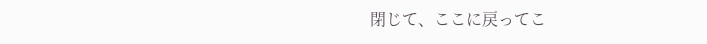閉じて、ここに戻ってこ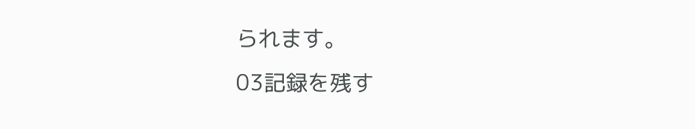られます。
03記録を残す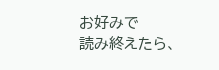お好みで
読み終えたら、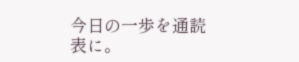今日の一歩を通読表に。